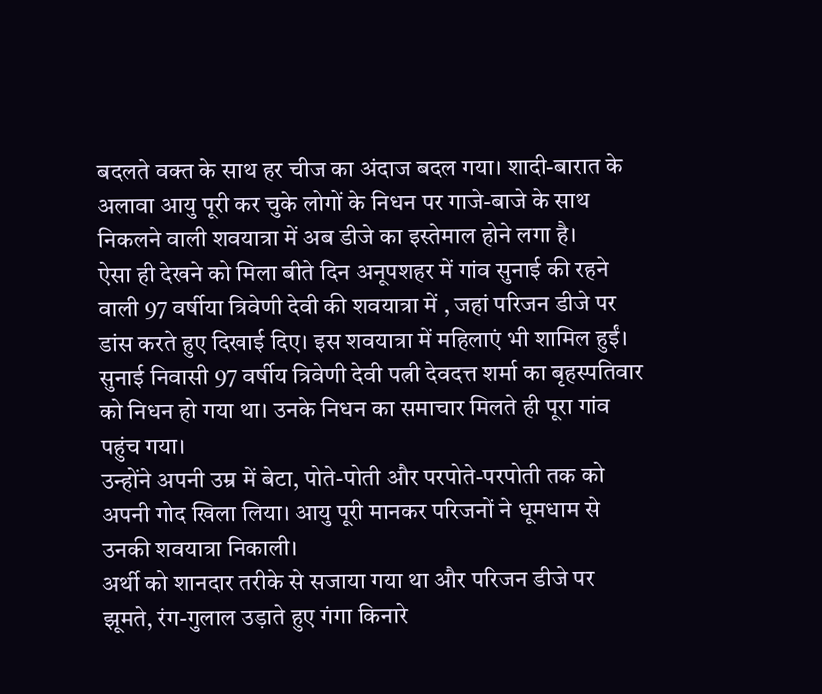बदलते वक्त के साथ हर चीज का अंदाज बदल गया। शादी-बारात के अलावा आयु पूरी कर चुके लोगों के निधन पर गाजे-बाजे के साथ निकलने वाली शवयात्रा में अब डीजे का इस्तेमाल होने लगा है।
ऐसा ही देखने को मिला बीते दिन अनूपशहर में गांव सुनाई की रहने वाली 97 वर्षीया त्रिवेणी देवी की शवयात्रा में , जहां परिजन डीजे पर डांस करते हुए दिखाई दिए। इस शवयात्रा में महिलाएं भी शामिल हुईं।
सुनाई निवासी 97 वर्षीय त्रिवेणी देवी पत्नी देवदत्त शर्मा का बृहस्पतिवार को निधन हो गया था। उनके निधन का समाचार मिलते ही पूरा गांव पहुंच गया।
उन्होंने अपनी उम्र में बेटा, पोते-पोती और परपोते-परपोती तक को अपनी गोद खिला लिया। आयु पूरी मानकर परिजनों ने धूमधाम से उनकी शवयात्रा निकाली।
अर्थी को शानदार तरीके से सजाया गया था और परिजन डीजे पर झूमते, रंग-गुलाल उड़ाते हुए गंगा किनारे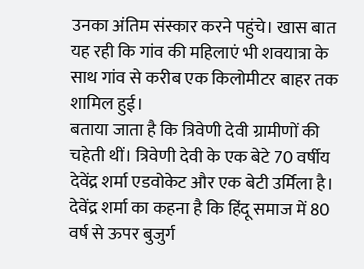उनका अंतिम संस्कार करने पहुंचे। खास बात यह रही कि गांव की महिलाएं भी शवयात्रा के साथ गांव से करीब एक किलोमीटर बाहर तक शामिल हुई।
बताया जाता है कि त्रिवेणी देवी ग्रामीणों की चहेती थीं। त्रिवेणी देवी के एक बेटे 70 वर्षीय देवेंद्र शर्मा एडवोकेट और एक बेटी उर्मिला है। देवेंद्र शर्मा का कहना है कि हिंदू समाज में 80 वर्ष से ऊपर बुजुर्ग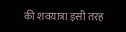की शवयात्रा इसी तरह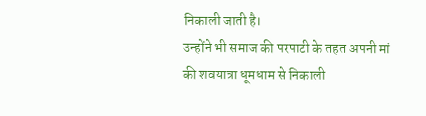निकाली जाती है।
उन्होंने भी समाज की परपाटी के तहत अपनी मां की शवयात्रा धूमधाम से निकाली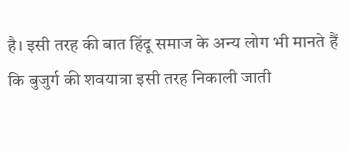है। इसी तरह की बात हिंदू समाज के अन्य लोग भी मानते हैं कि बुजुर्ग की शवयात्रा इसी तरह निकाली जाती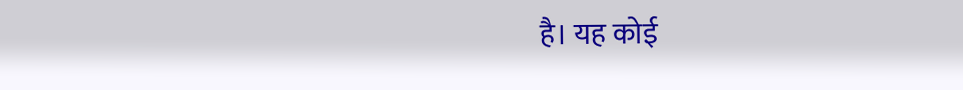है। यह कोई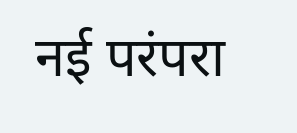नई परंपरा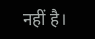नहीं है।